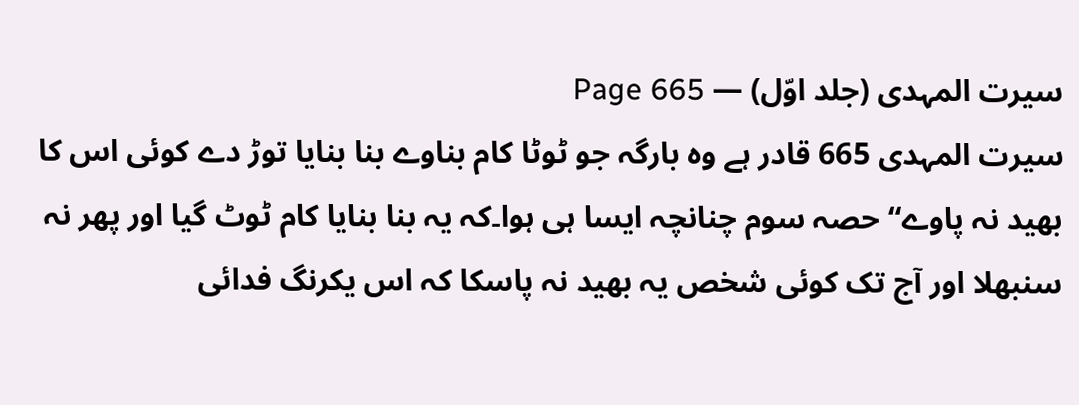سیرت المہدی (جلد اوّل) — Page 665
سیرت المہدی 665 قادر ہے وہ بارگہ جو ٹوٹا کام بناوے بنا بنایا توڑ دے کوئی اس کا بھید نہ پاوے“ حصہ سوم چنانچہ ایسا ہی ہوا۔کہ یہ بنا بنایا کام ٹوٹ گیا اور پھر نہ سنبھلا اور آج تک کوئی شخص یہ بھید نہ پاسکا کہ اس یکرنگ فدائی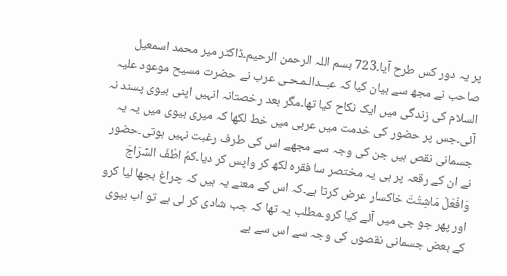پر یہ دور کس طرح آیا۔723 بسم اللہ الرحمن الرحیم۔ڈاکٹر میر محمد اسمعیل صاحب نے مجھ سے بیان کیا کہ عبــدالـمـحـی عرب نے حضرت مسیح موعود علیہ السلام کی زندگی میں ایک نکاح کیا تھا۔مگر بعد رخصتانہ انہیں اپنی بیوی پسند نہ آئی۔جس پر حضور کی خدمت میں عربی میں خط لکھا کہ میری بیوی میں یہ یہ جسمانی نقص ہیں جن کی وجہ سے مجھے اس کی طرف رغبت نہیں ہوتی۔حضور نے ان کے رقعہ پر ہی یہ مختصر سا فقرہ لکھ کر واپس کر دیا۔كمُ اطْفَ السِّرَاجَ وَافْعَلْ مَاشِتُتَ خاکسار عرض کرتا ہے۔کہ اس کے معنے یہ ہیں کہ چراغ بجھا لیا کرو اور پھر جو جی میں آئے کیا کرو۔مطلب یہ تھا کہ جب شادی کر لی ہے تو اب بیوی کے بعض جسمانی نقصوں کی وجہ سے اس سے بے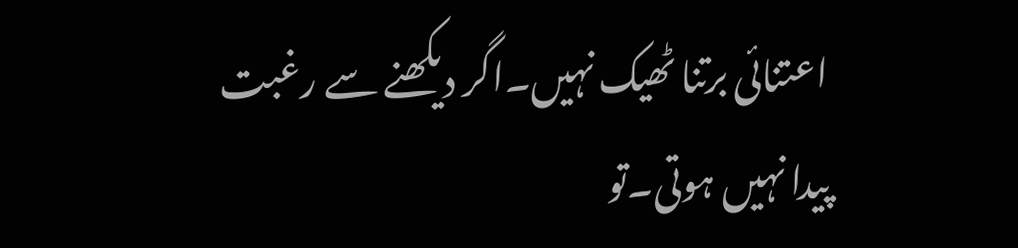اعتنائی برتنا ٹھیک نہیں۔اگر دیکھنے سے رغبت پیدا نہیں ہوتی۔تو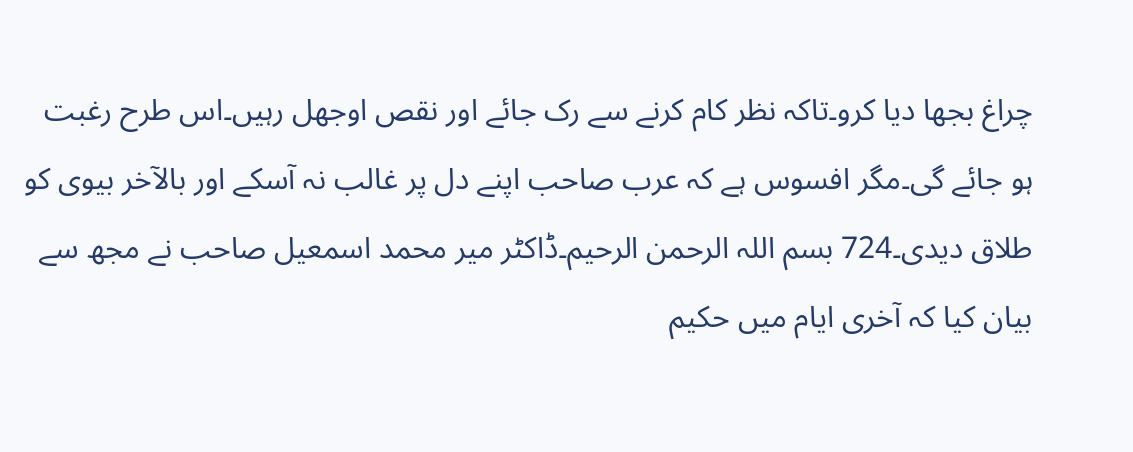چراغ بجھا دیا کرو۔تاکہ نظر کام کرنے سے رک جائے اور نقص اوجھل رہیں۔اس طرح رغبت ہو جائے گی۔مگر افسوس ہے کہ عرب صاحب اپنے دل پر غالب نہ آسکے اور بالآخر بیوی کو طلاق دیدی۔724 بسم اللہ الرحمن الرحیم۔ڈاکٹر میر محمد اسمعیل صاحب نے مجھ سے بیان کیا کہ آخری ایام میں حکیم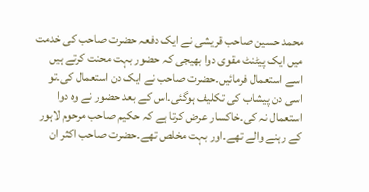محمد حسین صاحب قریشی نے ایک دفعہ حضرت صاحب کی خدمت میں ایک پیٹنٹ مقوی دوا بھیجی کہ حضور بہت محنت کرتے ہیں اسے استعمال فرمائیں۔حضرت صاحب نے ایک دن استعمال کی۔تو اسی دن پیشاب کی تکلیف ہوگئی۔اس کے بعد حضور نے وہ دوا استعمال نہ کی۔خاکسار عرض کرتا ہے کہ حکیم صاحب مرحوم لاہور کے رہنے والے تھے۔اور بہت مخلص تھے۔حضرت صاحب اکثر ان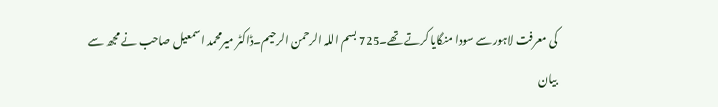کی معرفت لاہور سے سودا منگایا کرتے تھے۔725 بسم اللہ الرحمن الرحیم۔ڈاکٹر میرمحمد اسمعیل صاحب نے مجھ سے بیان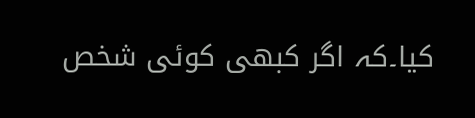کیا۔کہ اگر کبھی کوئی شخص